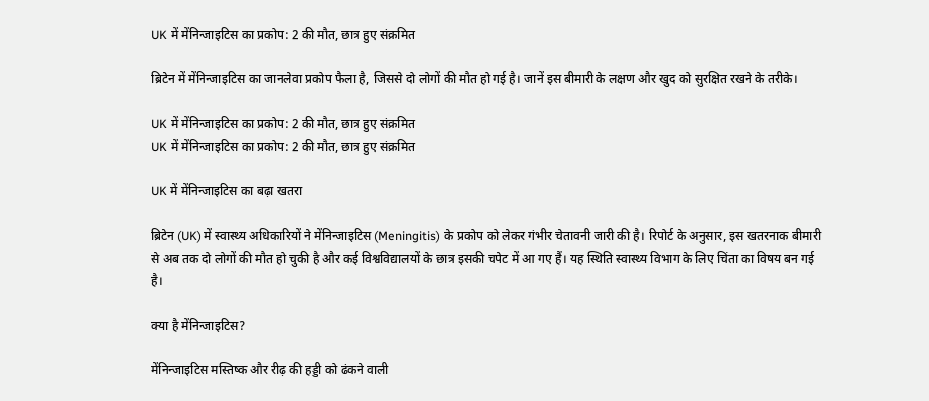UK में मेंनिन्जाइटिस का प्रकोप: 2 की मौत, छात्र हुए संक्रमित

ब्रिटेन में मेंनिन्जाइटिस का जानलेवा प्रकोप फैला है, जिससे दो लोगों की मौत हो गई है। जानें इस बीमारी के लक्षण और खुद को सुरक्षित रखने के तरीके।

UK में मेंनिन्जाइटिस का प्रकोप: 2 की मौत, छात्र हुए संक्रमित
UK में मेंनिन्जाइटिस का प्रकोप: 2 की मौत, छात्र हुए संक्रमित

UK में मेंनिन्जाइटिस का बढ़ा खतरा

ब्रिटेन (UK) में स्वास्थ्य अधिकारियों ने मेंनिन्जाइटिस (Meningitis) के प्रकोप को लेकर गंभीर चेतावनी जारी की है। रिपोर्ट के अनुसार, इस खतरनाक बीमारी से अब तक दो लोगों की मौत हो चुकी है और कई विश्वविद्यालयों के छात्र इसकी चपेट में आ गए हैं। यह स्थिति स्वास्थ्य विभाग के लिए चिंता का विषय बन गई है।

क्या है मेंनिन्जाइटिस?

मेंनिन्जाइटिस मस्तिष्क और रीढ़ की हड्डी को ढंकने वाली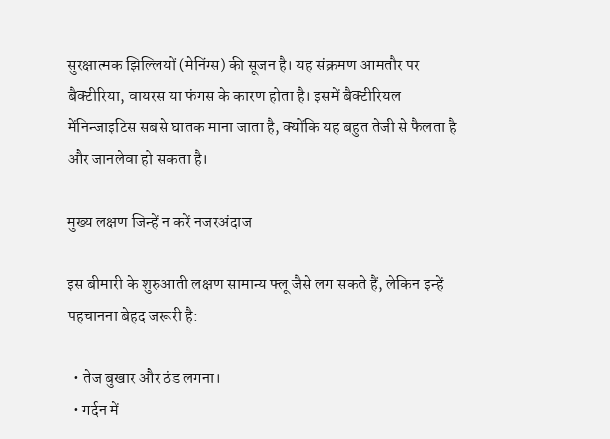सुरक्षात्मक झिल्लियों (मेनिंग्स) की सूजन है। यह संक्रमण आमतौर पर बैक्टीरिया, वायरस या फंगस के कारण होता है। इसमें बैक्टीरियल मेंनिन्जाइटिस सबसे घातक माना जाता है, क्योंकि यह बहुत तेजी से फैलता है और जानलेवा हो सकता है।

मुख्य लक्षण जिन्हें न करें नजरअंदाज

इस बीमारी के शुरुआती लक्षण सामान्य फ्लू जैसे लग सकते हैं, लेकिन इन्हें पहचानना बेहद जरूरी है:

  • तेज बुखार और ठंड लगना।
  • गर्दन में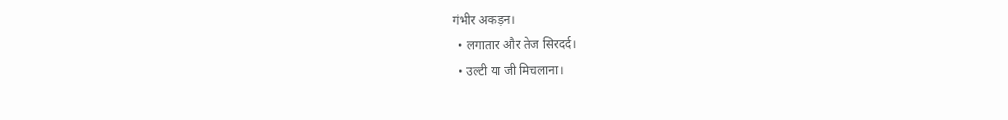गंभीर अकड़न।
  • लगातार और तेज सिरदर्द।
  • उल्टी या जी मिचलाना।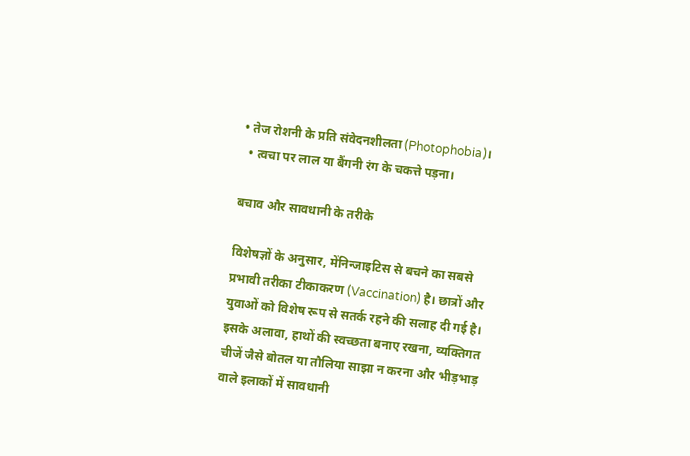• तेज रोशनी के प्रति संवेदनशीलता (Photophobia)।
  • त्वचा पर लाल या बैंगनी रंग के चकत्ते पड़ना।

बचाव और सावधानी के तरीके

विशेषज्ञों के अनुसार, मेंनिन्जाइटिस से बचने का सबसे प्रभावी तरीका टीकाकरण (Vaccination) है। छात्रों और युवाओं को विशेष रूप से सतर्क रहने की सलाह दी गई है। इसके अलावा, हाथों की स्वच्छता बनाए रखना, व्यक्तिगत चीजें जैसे बोतल या तौलिया साझा न करना और भीड़भाड़ वाले इलाकों में सावधानी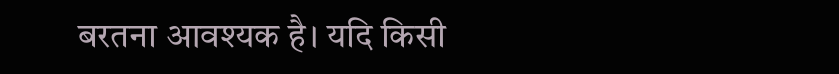बरतना आवश्यक है। यदि किसी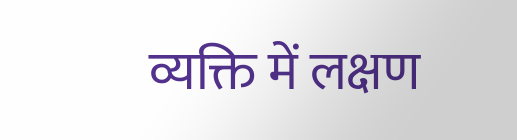व्यक्ति में लक्षण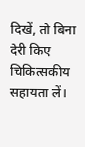दिखें, तो बिना देरी किए चिकित्सकीय सहायता लें।